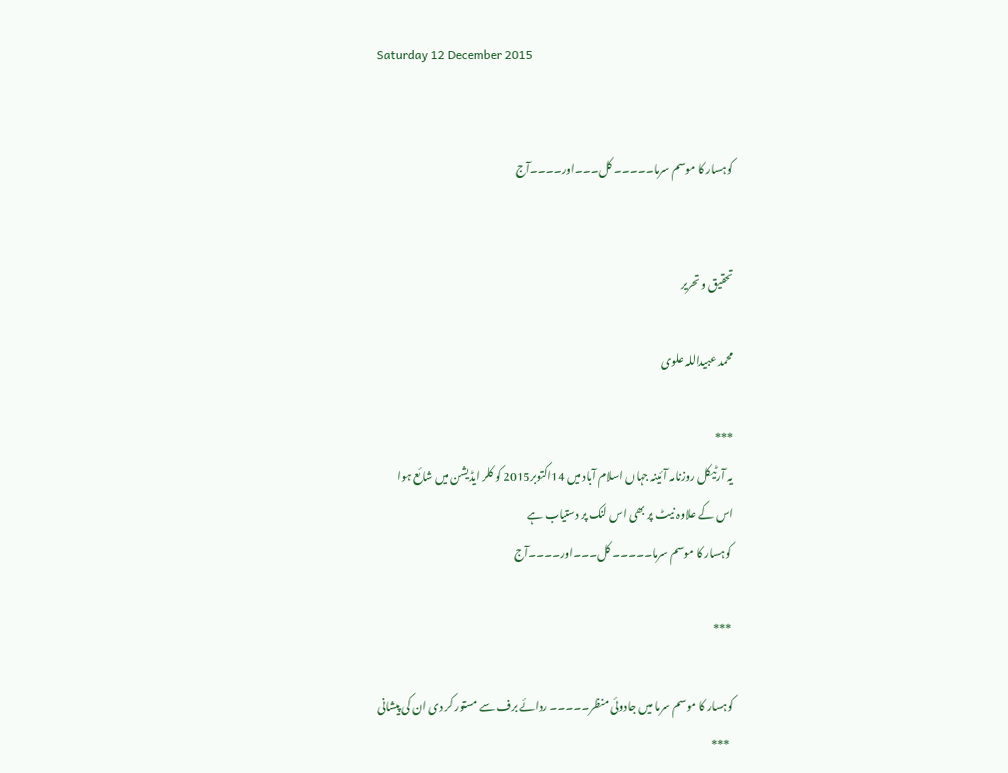Saturday 12 December 2015


کوہسار کا موسم سرما۔۔۔۔۔ کل۔۔۔اور۔۔۔۔آج


تحقیق و تحریر

محمد عبیداللہ علوی

***
یہ آرٹیکل روزنامہ آئینہ جہاں اسلام آباد میں 14اکتوبر2015 کو کلر ایڈیشن میں شائع ہوا
اس کے علاوہ نیٹ پر بھی اس لنک پر دستیاب ہے
 کوہسار کا موسم سرما۔۔۔۔۔ کل۔۔۔اور۔۔۔۔آج

 ***

کوہسار کا موسم سرما میں جادوئی منظر۔۔۔۔۔ ردائے برف سے مستور کر دی ان کی پیشانی
  ***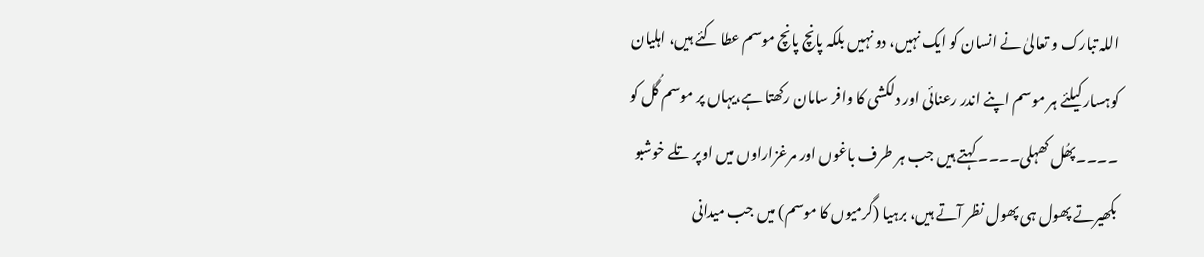اللہ تبارک و تعالیٰ نے انسان کو ایک نہیں، دو نہیں بلکہ پانچ پانچ موسم عطا کئے ہیں، اہلیان کوہسار کیلئے ہر موسم اپنے اندر رعنائی اور دلکشی کا وافر سامان رکھتا ہے،یہاں پر موسم گُل کو ۔۔۔۔پھُل کھہلی۔۔۔۔ کہتے ہیں جب ہر طرف باغوں اور مرغزاراوں میں اوپر تلے خوشبو بکھیرتے پھول ہی پھول نظر آتے ہیں، برہیا (گرمیوں کا موسم) میں جب میدانی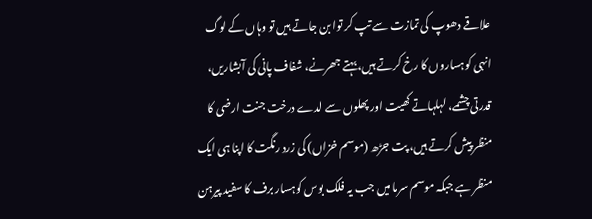علاقے دھوپ کی تمازت سے تپ کر توا بن جاتے ہیں تو وہاں کے لوگ انہی کوہساروں کا رخ کرتے ہیں، بہتے جھرنے، شفاف پانی کی آبشاریں، قدرتی چشمے، لہلہاتے کھیت اور پھلوں سے لدے درخت جنت ارضی کا منظر پیش کرتے ہیں، پت جڑھ (موسم خزاں) کی زرد رنگت کا اپنا ہی ایک منظر ہے جبکہ موسم سرما میں جب یہ فلک بوس کوہسار برف کا سفید پیرہن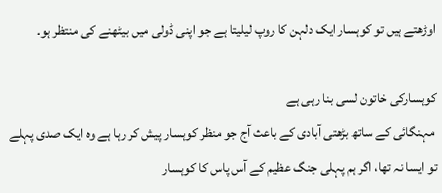اوڑھتے ہیں تو کوہسار ایک دلہن کا روپ لیلیتا ہے جو اپنی ڈولی میں بیٹھنے کی منتظر ہو۔

کوہسارکی خاتون لسی بنا رہی ہے
 مہنگائی کے ساتھ بڑھتی آبادی کے باعث آج جو منظر کوہسار پیش کر رہا ہے وہ ایک صدی پہلے تو ایسا نہ تھا، اگر ہم پہلی جنگ عظیم کے آس پاس کا کوہسار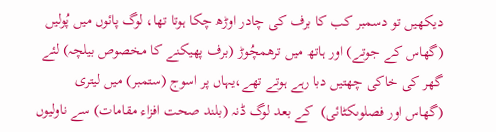دیکھیں تو دسمبر کب کا برف کی چادر اوڑھ چکا ہوتا تھا، لوگ پائوں میں پُولیں (گھاس کے جوتے) اور ہاتھ میں ترھمچُوڑ (برف پھیکنے کا مخصوص بیلچہ) لئے گھر کی خاکی چھتیں دبا رہے ہوتے تھے،یہاں پر اسوج (ستمبر) میں لیتری (گھاس اور فصلوںکٹائی)  کے بعد لوگ ڈنہ (بلند صحت افزاء مقامات) سے ناولیوں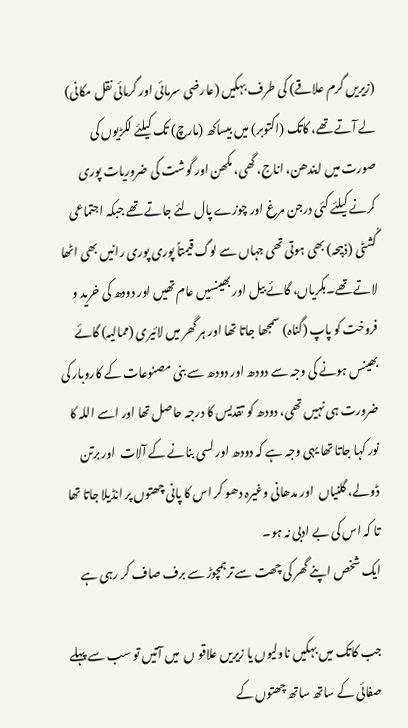(زیریں گرم علاقے) کی طرف بہکیں (عارضی سرمائی اور گرمائی نقل مکانی) لے آتے تھے، کاتک (اکتوبر) میں بیساکھ (مارچ) تک کیلئے لکڑیوں کی صورت میں ایندھن، اناج، گھی، مکھن اور گوشت کی ضروریات پوری کرنے کیلئے کئی درجن مرغ اور چوزے پال لئے جاتے تھے جبکہ اجتماعی گُشٹی (ذبیحہ) بھی ہوتی تھی جہاں سے لوگ قیمتاً پوری پوری رانیں بھی اٹھا لاتے تھے۔بکریاں، گائے بیل اور بھینسیں عام تھیں اور دودھ کی خرید و فروخت کو پاپ (گناہ) سمجھا جاتا تھا اور ہر گھر میں لائیری (ممالیہ) گائے بھینس ہونے کی وجہ سے دودھ اور دودھ سے بنی مصنوعات کے کاروبار کی ضرورت ہی نہیں تھی، دودھ کو تقدیس کا درجہ حاصل تھا اور اسے اللہ کا نور کہا جاتا تھا یہی وجہ ہے کہ دودھ اور لسی بنانے کے آلات  اور برتن ڈولے، گلنیاں  اور مدھانی وغیرہ دھو کر اس کا پانی چھتوں پر انڈیلا جاتا تھا تا کہ اس کی بے ادبی نہ ہو۔
ایک شخص اپنے گھر کی چھت سے ترہمچوڑ سے برف صاف کر رہی ہے

جب کاتک میں بہکیں ناولیوں یا زیریں علاقو ں  میں آتیں تو سب سے پہلے صفائی کے ساتھ ساتھ چھتوں کے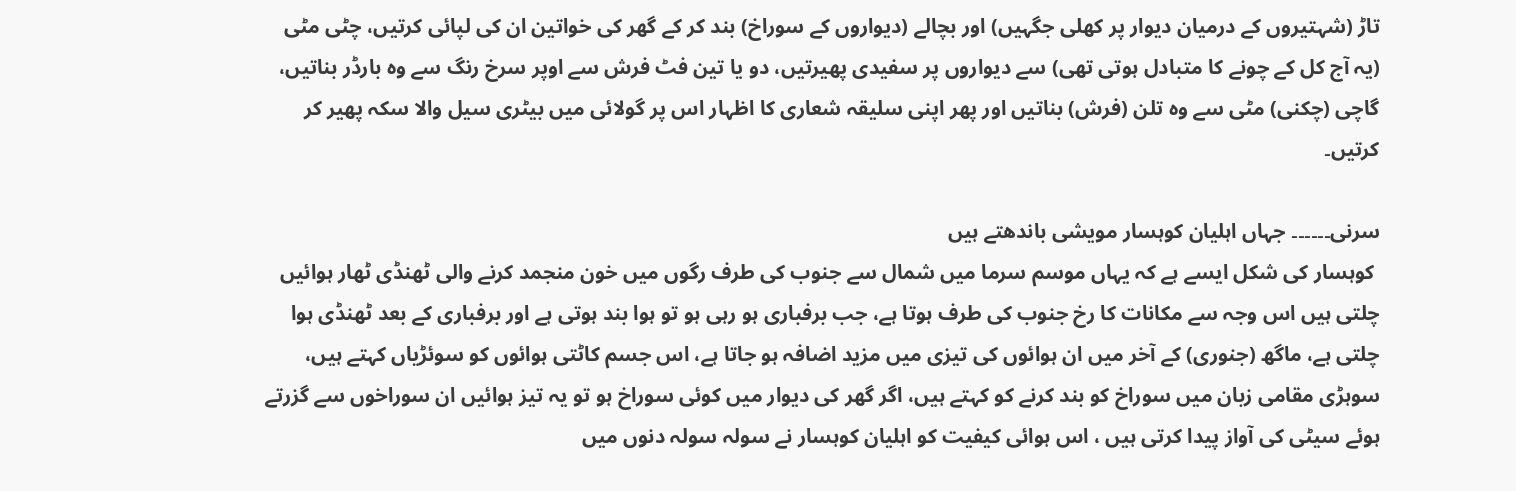تاڑ (شہتیروں کے درمیان دیوار پر کھلی جگہیں) اور بچالے (دیواروں کے سوراخ) بند کر کے گھر کی خواتین ان کی لپائی کرتیں، چٹی مٹی (یہ آج کل کے چونے کا متبادل ہوتی تھی) سے دیواروں پر سفیدی پھیرتیں، دو یا تین فٹ فرش سے اوپر سرخ رنگ سے وہ بارڈر بناتیں، گاچی (چکنی) مٹی سے وہ تلن (فرش) بناتیں اور پھر اپنی سلیقہ شعاری کا اظہار اس پر گولائی میں بیٹری سیل والا سکہ پھیر کر کرتیں۔

سرنی۔۔۔۔۔۔ جہاں اہلیان کوہسار مویشی باندھتے ہیں
 کوہسار کی شکل ایسے ہے کہ یہاں موسم سرما میں شمال سے جنوب کی طرف رگوں میں خون منجمد کرنے والی ٹھنڈی ٹھار ہوائیں چلتی ہیں اس وجہ سے مکانات کا رخ جنوب کی طرف ہوتا ہے، جب برفباری ہو رہی ہو تو ہوا بند ہوتی ہے اور برفباری کے بعد ٹھنڈی ہوا چلتی ہے، ماگھ (جنوری) کے آخر میں ان ہوائوں کی تیزی میں مزید اضافہ ہو جاتا ہے، اس جسم کاٹتی ہوائوں کو سوئڑیاں کہتے ہیں، سوہڑی مقامی زبان میں سوراخ کو بند کرنے کو کہتے ہیں، اگر گھر کی دیوار میں کوئی سوراخ ہو تو یہ تیز ہوائیں ان سوراخوں سے گزرتے ہوئے سیٹی کی آواز پیدا کرتی ہیں ، اس ہوائی کیفیت کو اہلیان کوہسار نے سولہ سولہ دنوں میں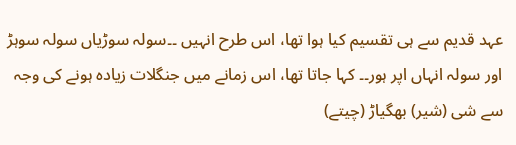عہد قدیم سے ہی تقسیم کیا ہوا تھا، اس طرح انہیں ۔۔سولہ سوڑیاں سولہ سوہڑ اور سولہ انہاں اپر ہور۔۔ کہا جاتا تھا، اس زمانے میں جنگلات زیادہ ہونے کی وجہ سے شی (شیر) بھگیاڑ (چیتے)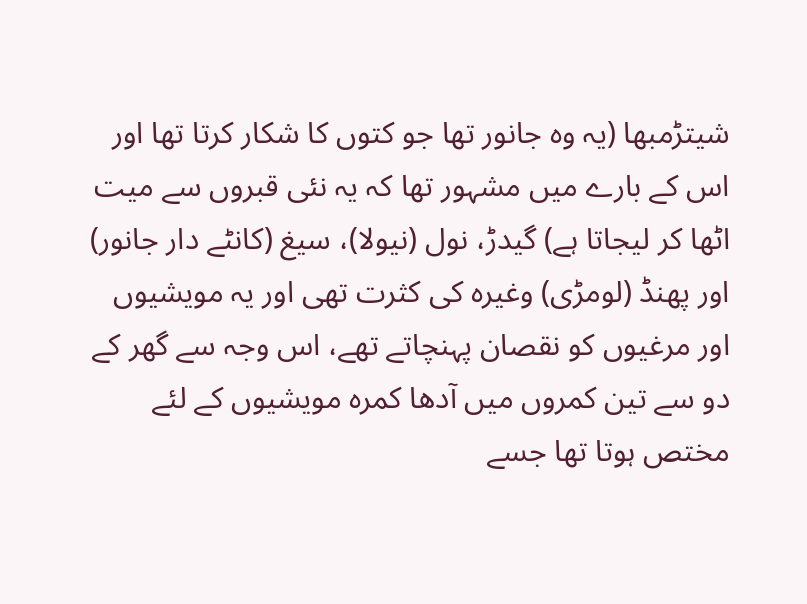شیتڑمبھا (یہ وہ جانور تھا جو کتوں کا شکار کرتا تھا اور اس کے بارے میں مشہور تھا کہ یہ نئی قبروں سے میت اٹھا کر لیجاتا ہے) گیدڑ، نول (نیولا)، سیغ (کانٹے دار جانور) اور پھنڈ (لومڑی) وغیرہ کی کثرت تھی اور یہ مویشیوں اور مرغیوں کو نقصان پہنچاتے تھے، اس وجہ سے گھر کے دو سے تین کمروں میں آدھا کمرہ مویشیوں کے لئے مختص ہوتا تھا جسے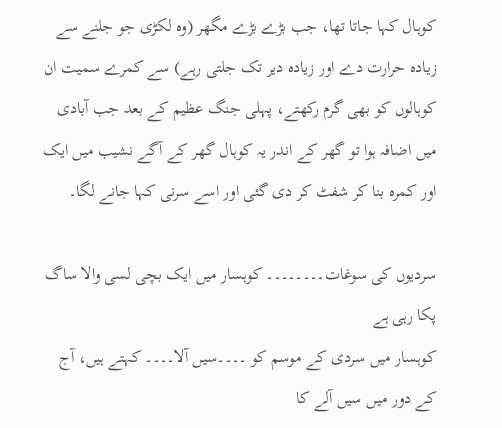کوہال کہا جاتا تھا، جب بڑے بڑے مگھر (وہ لکڑی جو جلنے سے زیادہ حرارت دے اور زیادہ دیر تک جلتی رہے) سے کمرے سمیت ان کوہالوں کو بھی گرم رکھتے، پہلی جنگ عظیم کے بعد جب آبادی میں اضافہ ہوا تو گھر کے اندر یہ کوہال گھر کے آگے نشیب میں ایک اور کمرہ بنا کر شفٹ کر دی گئی اور اسے سرنی کہا جانے لگا۔

سردیوں کی سوغات۔۔۔۔۔۔۔۔ کوہسار میں ایک بچی لسی والا ساگ پکا رہی ہے
کوہسار میں سردی کے موسم کو ۔۔۔۔سیں آلا۔۔۔۔ کہتے ہیں، آج کے دور میں سیں آلے کا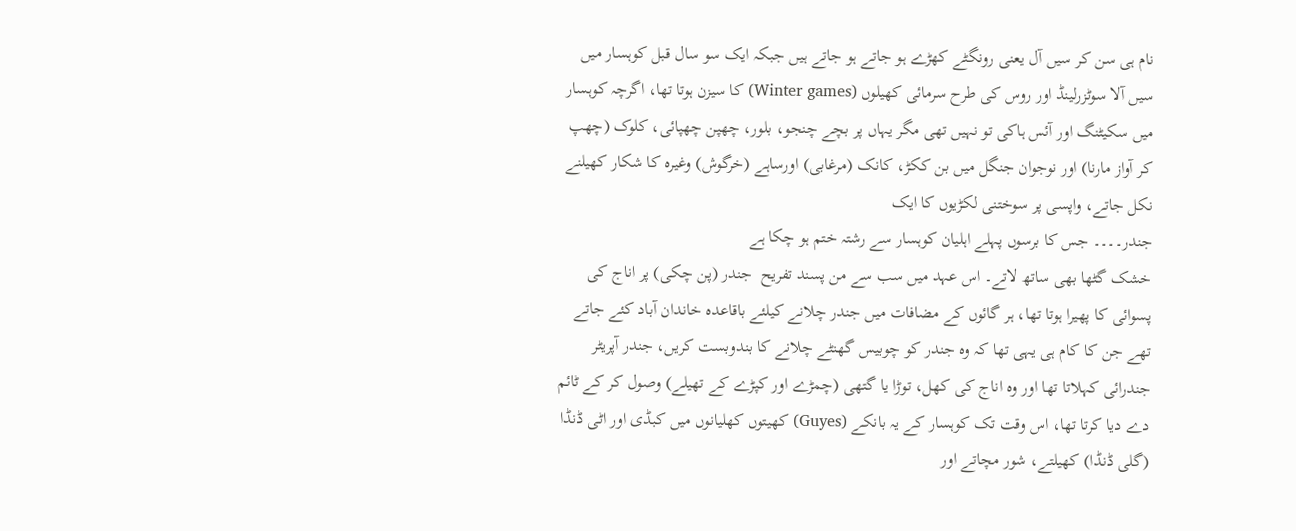نام ہی سن کر سیں آل یعنی رونگٹے کھڑے ہو جاتے ہو جاتے ہیں جبکہ ایک سو سال قبل کوہسار میں سیں آلا سوٹزرلینڈ اور روس کی طرح سرمائی کھیلوں (Winter games) کا سیزن ہوتا تھا، اگرچہ کوہسار میں سکیٹنگ اور آئس ہاکی تو نہیں تھی مگر یہاں پر بچے چنجو، بلور، چھپن چھپائی، کلوک (چھپ کر آواز مارنا) اور نوجوان جنگل میں بن ککڑ، کانک (مرغابی) اورساہے (خرگوش) وغیرہ کا شکار کھیلنے نکل جاتے، واپسی پر سوختنی لکڑیوں کا ایک
جندر۔۔۔۔ جس کا برسوں پہلے اہلیان کوہسار سے رشتہ ختم ہو چکا ہے
خشک گٹھا بھی ساتھ لاتے۔ اس عہد میں سب سے من پسند تفریح  جندر (پن چکی) پر اناج کی پسوائی کا پھیرا ہوتا تھا، ہر گائوں کے مضافات میں جندر چلانے کیلئے باقاعدہ خاندان آباد کئے جاتے تھے جن کا کام ہی یہی تھا کہ وہ جندر کو چوبیس گھنٹے چلانے کا بندوبست کریں، جندر آپریٹر جندرائی کہلاتا تھا اور وہ اناج کی کھل، توڑا یا گتھی (چمڑے اور کپڑے کے تھیلے) وصول کر کے ٹائم دے دیا کرتا تھا، اس وقت تک کوہسار کے یہ بانکے (Guyes) کھیتوں کھلیانوں میں کبڈی اور اٹی ڈنڈا (گلی ڈنڈا) کھیلتے، شور مچاتے اور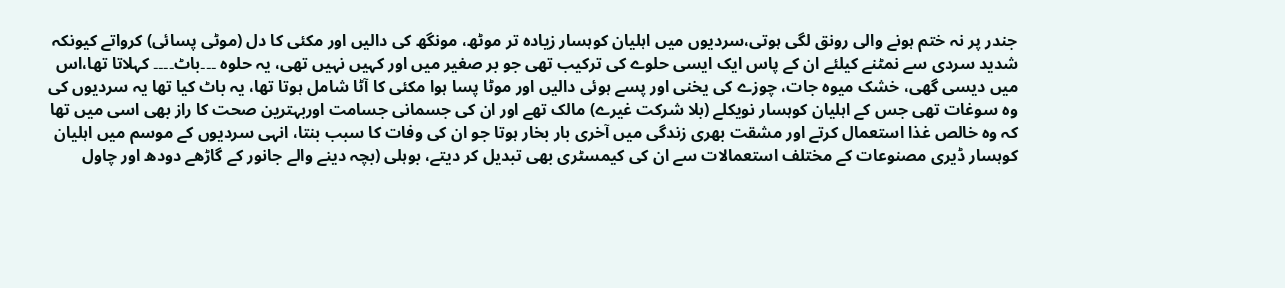جندر پر نہ ختم ہونے والی رونق لگی ہوتی،سردیوں میں اہلیان کوہسار زیادہ تر موٹھ، مونگھ کی دالیں اور مکئی کا دل (موٹی پسائی) کرواتے کیونکہ شدید سردی سے نمٹنے کیلئے ان کے پاس ایک ایسی حلوے کی ترکیب تھی جو بر صغیر میں اور کہیں نہیں تھی، یہ حلوہ ۔۔۔باٹ۔۔۔۔ کہلاتا تھا،اس میں دیسی گھی، خشک میوہ جات، چوزے کی یخنی اور پسے ہوئی دالیں اور موٹا پسا ہوا مکئی کا آٹا شامل ہوتا تھا، یہ باٹ کیا تھا یہ سردیوں کی وہ سوغات تھی جس کے اہلیان کوہسار نویکلے (بلا شرکت غیرے) مالک تھے اور ان کی جسمانی جسامت اوربہترین صحت کا راز بھی اسی میں تھا کہ وہ خالص غذا استعمال کرتے اور مشقت بھری زندگی میں آخری بار بخار ہوتا جو ان کی وفات کا سبب بنتا، انہی سردیوں کے موسم میں اہلیان کوہسار ڈیری مصنوعات کے مختلف استعمالات سے ان کی کیمسٹری بھی تبدیل کر دیتے، بوہلی (بچہ دینے والے جانور کے گاڑھے دودھ اور چاول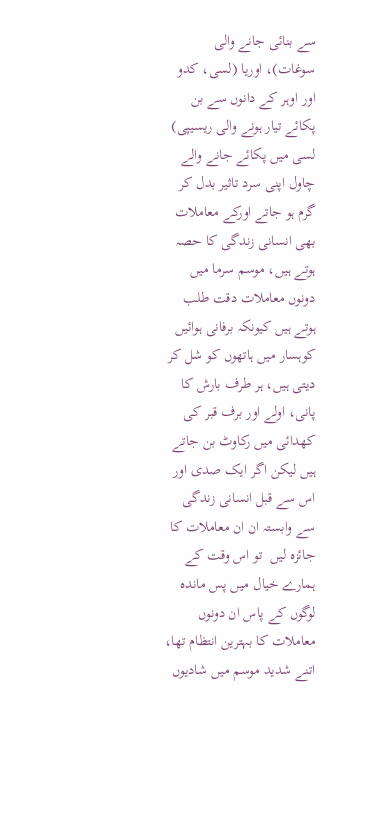سے بنائی جانے والی سوغات)، اوریا (لسی، کدو اور اوہر کے دانوں سے بن پکائے تیار ہونے والی ریسیپی) لسی میں پکائے جانے والے چاول اپنی سرد تاثیر بدل کر گرم ہو جاتے اورکے معاملات بھی انسانی زندگی کا حصہ ہوتے ہیں، موسم سرما میں دونوں معاملات دقت طلب ہوتے ہیں کیونکہ برفانی ہوائیں کوہسار میں ہاتھوں کو شل کر دیتی ہیں، ہر طرف بارش کا پانی، اولے اور برف قبر کی کھدائی میں رکاوٹ بن جاتے ہیں لیکن اگر ایک صدی اور اس سے قبل انسانی زندگی سے وابستہ ان ان معاملات کا جائزہ لیں  تو اس وقت کے ہمارے خیال میں پس ماندہ لوگوں کے پاس ان دونوں معاملات کا بہترین انتظام تھا، اتنے شدید موسم میں شادیوں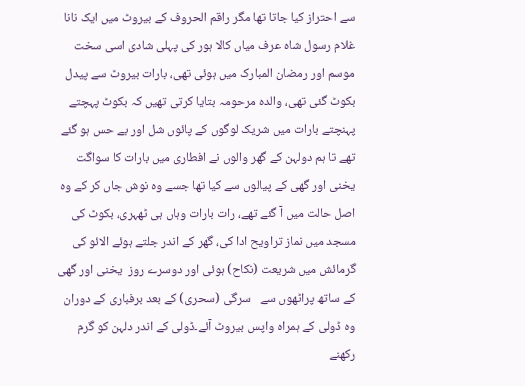سے احتراز کیا جاتا تھا مگر راقم الحروف کے بیروٹ میں ایک نانا غلام رسول شاہ عرف میاں کالا ہور کی پہلی شادی اسی سخت موسم اور رمضان المبارک میں ہوئی تھی، بارات بیروٹ سے پیدل بکوٹ گئی تھی، والدہ مرحومہ بتایا کرتی تھیں کہ بکوٹ پہچتے پہنچتے بارات میں شریک لوگوں کے پائوں شل اور بے حس ہو گئے تھے تا ہم دولہن کے گھر والوں نے افطاری میں بارات کا سواگت یخنی اور گھی کے پیالوں سے کیا تھا جسے وہ نوش جاں کر کے وہ اصل حالت میں آ گئے تھے، رات بارات وہاں ہی ٹھہری، بکوٹ کی مسجد میں نماز تراویح ادا کی، گھر کے اندر جلتے ہوئے الائو کی گرمائش میں شریعت (نکاح) ہوئی اور دوسرے روز  یخنی اور گھی کے ساتھ پراٹھوں سے   سرگی (سحری) کے بعد برفباری کے دوران وہ ڈولی کے ہمراہ واپس بیروٹ آئے۔ڈولی کے اندر دلہن کو گرم رکھنے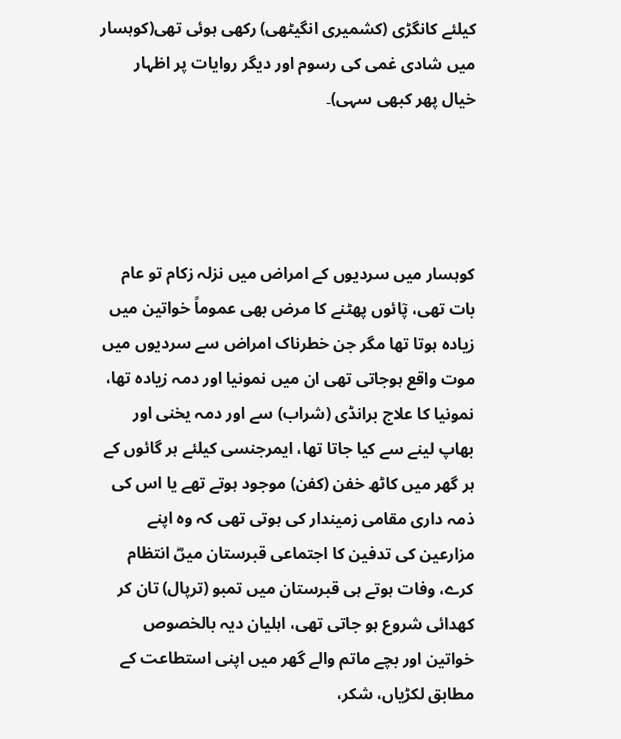کیلئے کانگڑی (کشمیری انگیٹھی) رکھی ہوئی تھی(کوہسار میں شادی غمی کی رسوم اور دیگر روایات پر اظہار خیال پھر کبھی سہی)۔




کوہسار میں سردیوں کے امراض میں نزلہ زکام تو عام بات تھی، پٓائوں پھٹنے کا مرض بھی عموماً خواتین میں زیادہ ہوتا تھا مگر جن خطرناک امراض سے سردیوں میں موت واقع ہوجاتی تھی ان میں نمونیا اور دمہ زیادہ تھا، نمونیا کا علاج برانڈی (شراب) سے اور دمہ یخنی اور بھاپ لینے سے کیا جاتا تھا، ایمرجنسی کیلئے ہر گائوں کے ہر گھر میں کاٹھ خفن (کفن) موجود ہوتے تھے یا اس کی ذمہ داری مقامی زمیندار کی ہوتی تھی کہ وہ اپنے مزارعین کی تدفین کا اجتماعی قبرستان میںؓ انتظام کرے، وفات ہوتے ہی قبرستان میں تمبو (ترپال) تان کر کھدائی شروع ہو جاتی تھی، اہلیان دیہ بالخصوص خواتین اور بچے ماتم والے گھر میں اپنی استطاعت کے مطابق لکڑیاں، شکر،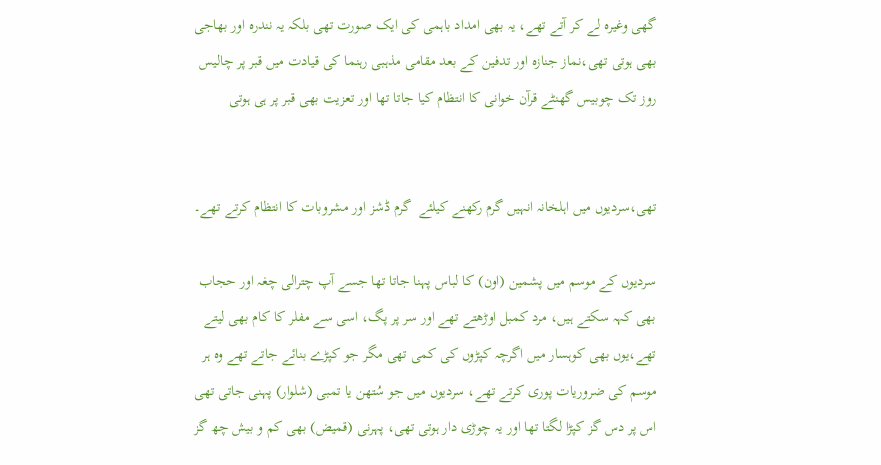گھی وغیرہ لے کر آتے تھے، یہ بھی امداد باہمی کی ایک صورت تھی بلکہ یہ نندرہ اور بھاجی  بھی ہوتی تھی،نماز جنازہ اور تدفین کے بعد مقامی مذہبی رہنما کی قیادت میں قبر پر چالیس روز تک چوبیس گھنٹے قرآن خوانی کا انتظام کیا جاتا تھا اور تعزیت بھی قبر پر ہی ہوتی


تھی،سردیوں میں اہلخانہ انہیں گرم رکھنے کیلئے  گرم ڈشز اور مشروبات کا انتظام کرتے تھے۔

سردیوں کے موسم میں پشمین (اون) کا لباس پہنا جاتا تھا جسے آپ چترالی چغہ اور حجاب بھی کہہ سکتے ہیں، مرد کمبل اوڑھتے تھے اور سر پر پگ، اسی سے مفلر کا کام بھی لیتے تھے،یوں بھی کوہسار میں اگرچہ کپڑوں کی کمی تھی مگر جو کپڑے بنائے جاتے تھے وہ ہر موسم کی ضروریات پوری کرتے تھے، سردیوں میں جو سُتھن یا تمبی (شلوار) پہنی جاتی تھی اس پر دس گز کپڑا لگتا تھا اور یہ چوڑی دار ہوتی تھی، پہرنی (قمیض) بھی کم و بیش چھ گز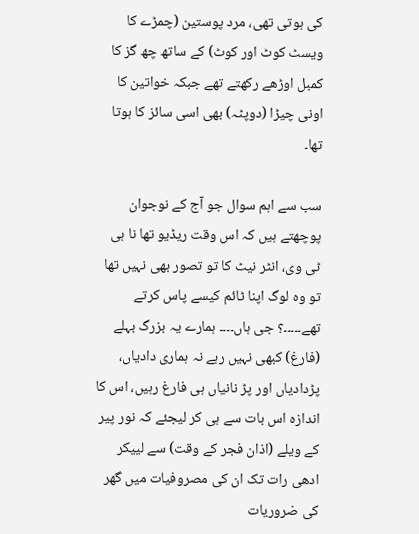کی ہوتی تھی، مرد پوستین (چمڑے کا ویسٹ کوٹ اور کوٹ) کے ساتھ چھ گز کا کمبل اوڑھے رکھتے تھے جبکہ خواتین کا اونی چیڑا (دوپٹہ) بھی اسی سائز کا ہوتا تھا۔

سب سے اہم سوال جو آج کے نوجوان پوچھتے ہیں کہ اس وقت ریڈیو تھا نا ہی ٹی وی، انٹر نیٹ کا تو تصور بھی نہیں تھا تو وہ لوگ اپنا ٹائم کیسے پاس کرتے تھے۔۔۔۔۔؟ جی ہاں۔۔۔۔ ہمارے یہ بزرگ بہلے (فارغ) کبھی نہیں رہے نہ ہماری دادیاں، پڑدادیاں اور پڑ نانیاں ہی فارغ رہیں، اس کا اندازہ اس بات سے ہی کر لیجئے کہ نور پیر کے ویلے (اذان فجر کے وقت) سے لییکر ادھی رات تک ان کی مصروفیات میں گھر کی ضروریات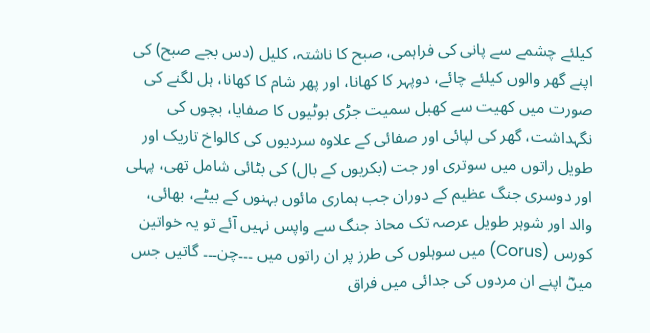کیلئے چشمے سے پانی کی فراہمی، صبح کا ناشتہ، کلیل (دس بجے صبح) کی اپنے گھر والوں کیلئے چائے، دوپہر کا کھانا، اور پھر شام کا کھانا، ہل لگنے کی صورت میں کھیت سے کھبل سمیت جڑی بوٹیوں کا صفایا، بچوں کی نگہداشت، گھر کی لپائی اور صفائی کے علاوہ سردیوں کی کالواخ تاریک اور طویل راتوں میں سوتری اور جت (بکریوں کے بال) کی بٹائی شامل تھی، پہلی اور دوسری جنگ عظیم کے دوران جب ہماری مائوں بہنوں کے بیٹے، بھائی، والد اور شوہر طویل عرصہ تک محاذ جنگ سے واپس نہیں آئے تو یہ خواتین کورس (Corus) میں سوہلوں کی طرز پر ان راتوں میں ۔۔۔چن۔۔۔ گاتیں جس میںؓ اپنے ان مردوں کی جدائی میں فراق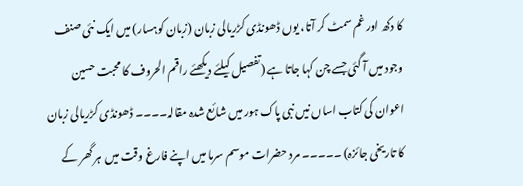کا دکھ اور غم سمٹ کر آتا، یوں ڈھونڈی کڑریالی زبان (زبان کوہسار) میں ایک نئی صنف وجود میں آ گئی جسے چن کہا جاتا ہے (تفصیل کیلئے دیکھئے راقم الحروف کا محبت حسین اعوان کی کتاب اساں نیں نبی پاک ہور میں شائع شدہ مقالہ۔۔۔۔ ڈھونڈی کڑریالی زبان کا تاریخی جائزہ) ۔۔۔۔۔ مرد حضرات موسم سرما میں اپنے فارغ وقت میں  ہر گھر کے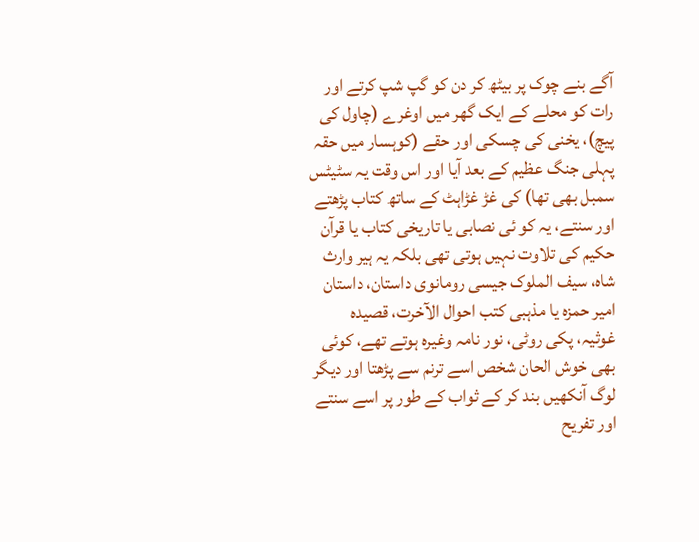آگے بنے چوک پر بیٹھ کر دن کو گپ شپ کرتے اور رات کو محلے کے ایک گھر میں اوغرے (چاول کی پیچ)، یخنی کی چسکی اور حقے (کوہسار میں حقہ پہلی جنگ عظیم کے بعد آیا اور اس وقت یہ سٹیٹس سمبل بھی تھا) کی غڑ غڑاہٹ کے ساتھ کتاب پڑھتے اور سنتے، یہ کو ئی نصابی یا تاریخی کتاب یا قرآن حکیم کی تلاوت نہیں ہوتی تھی بلکہ یہ ہیر وارث شاہ، سیف الملوک جیسی رومانوی داستان، داستان امیر حمزہ یا مذہبی کتب احوال الآخرت، قصیدہ غوثیہ، پکی روٹی، نور نامہ وغیرہ ہوتے تھے، کوئی بھی خوش الحان شخص اسے ترنم سے پڑھتا اور دیگر لوگ آنکھیں بند کر کے ثواب کے طور پر اسے سنتے اور تفریح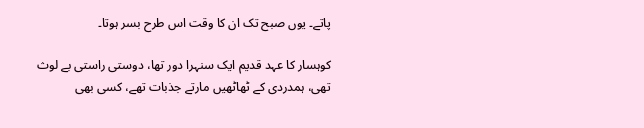پاتے۔ یوں صبح تک ان کا وقت اس طرح بسر ہوتا۔

کوہسار کا عہد قدیم ایک سنہرا دور تھا، دوستی راستی بے لوث تھی، ہمدردی کے ٹھاٹھیں مارتے جذبات تھے، کسی بھی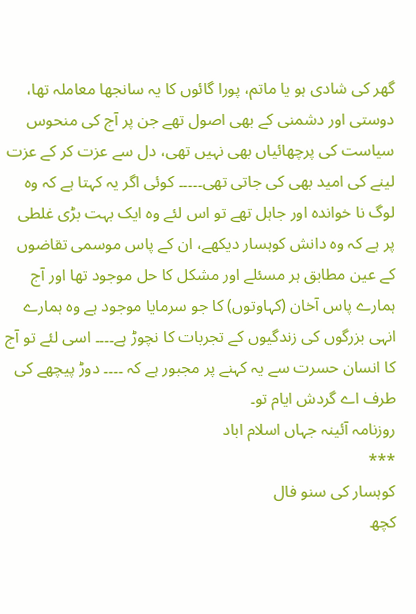گھر کی شادی ہو یا ماتم، پورا گائوں کا یہ سانجھا معاملہ تھا، دوستی اور دشمنی کے بھی اصول تھے جن پر آج کی منحوس سیاست کی پرچھائیاں بھی نہیں تھی، دل سے عزت کر کے عزت لینے کی امید بھی کی جاتی تھی۔۔۔۔۔ کوئی اگر یہ کہتا ہے کہ وہ لوگ نا خواندہ اور جاہل تھے تو اس لئے وہ ایک بہت بڑی غلطی پر ہے کہ وہ دانش کوہسار دیکھے، ان کے پاس موسمی تقاضوں کے عین مطابق ہر مسئلے اور مشکل کا حل موجود تھا اور آج ہمارے پاس آخان (کہاوتوں) کا جو سرمایا موجود ہے وہ ہمارے انہی بزرگوں کی زندگیوں کے تجربات کا نچوڑ ہے۔۔۔۔ اسی لئے تو آج کا انسان حسرت سے یہ کہنے پر مجبور ہے کہ ۔۔۔۔ دوڑ پیچھے کی طرف اے گردش ایام تو۔
روزنامہ آئینہ جہاں اسلام اباد
***
کوہسار کی سنو فال
کچھ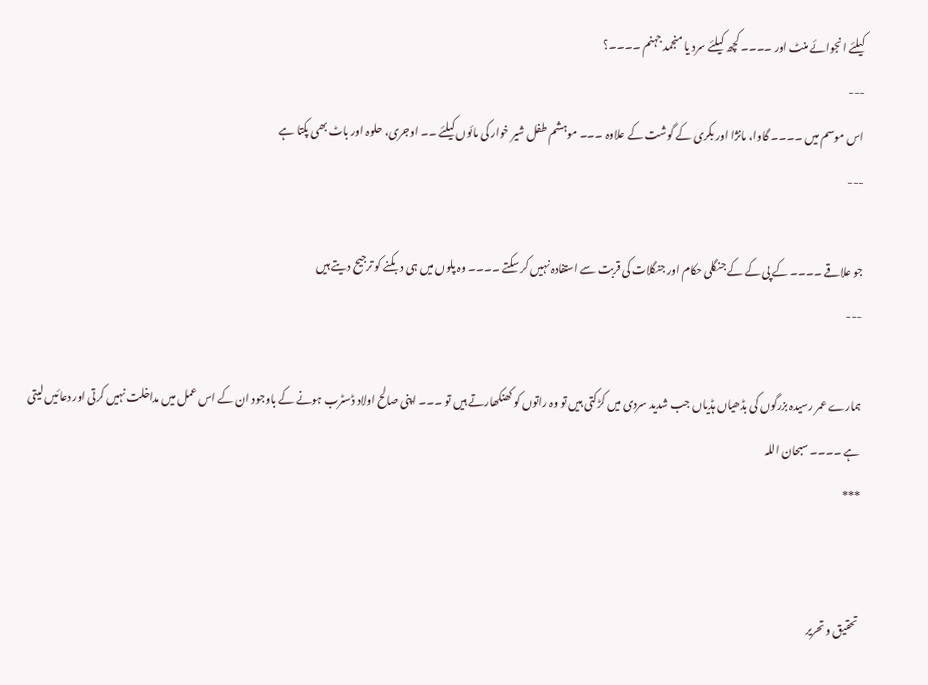کیلئے انجوائے منٹ اور ۔۔۔۔ کچھ کیلئے سرد یا منجمد جہنم ۔۔۔۔؟
---
اس موسم میں ۔۔۔۔ گاوا، مانژا اور بکری کے گوشت کے علاوہ ۔۔۔ موہشم طفل شیر خوار کی مائوں کیلئے ۔۔ اوجری، حلوہ اور باٹ بھی پکتا ہے
---

جو علاقے ۔۔۔۔ کے پی کے کے جنگلی حکام اور جنگلات کی قربت سے استفادہ نہیں کر سکتے ۔۔۔۔ وہ پلوں میں ہی دبکنے کو ترجیح دیتے ہیں
---

ہمارے عمر رسیدہ بزرگوں کی بڈھیاں ہڈیاں جب شدید سردی میں کڑکتی ہیں تو وہ راتوں کو کھنکھارتے ہیں تو ۔۔۔ اپنی صالح اولاد ڈسٹرب ہونے کے باوجود ان کے اس عمل میں مداخلت نہیں کرتی اور دعائیں لیتی ہے ۔۔۔۔ سبحان اللہ
***


تحقیق و تحریر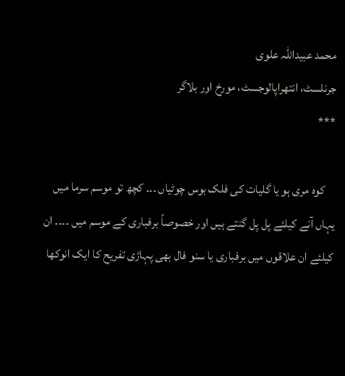محمد عبیداللہ علوی
جرنلسٹ، انتھراپالوجسٹ، مورخ اور بلاگر
***

    کوہ مری ہو یا گلیات کی فلک بوس چوٹیاں ۔۔۔ کچھ تو موسم سرما میں یہاں آنے کیلئے پل پل گنتے ہیں اور خصوصاً برفباری کے موسم میں ۔۔۔۔ ان کیلئے ان علاقوں میں برفباری یا سنو فال بھی پہاڑی تفریح کا ایک انوکھا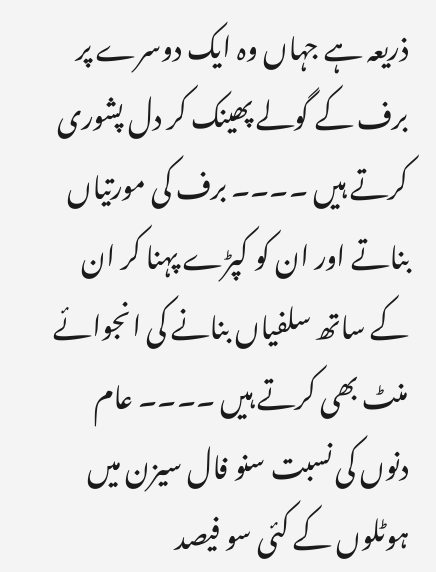ذریعہ ہے جہاں وہ ایک دوسرے پر برف کے گولے پھینک کر دل پشوری کرتے ہیں ۔۔۔۔ برف کی مورتیاں بناتے اور ان کو کپڑے پہنا کر ان کے ساتھ سلفیاں بنانے کی انجوائے منٹ بھی کرتے ہیں ۔۔۔۔ عام دنوں کی نسبت سنو فال سیزن میں ہوٹلوں کے کئی سو فیصد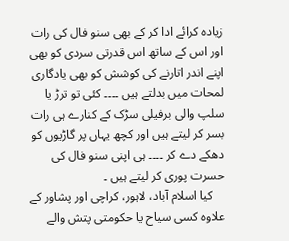زیادہ کرائے ادا کر کے بھی سنو فال کی رات اور اس کے ساتھ اس قدرتی سردی کو بھی اپنے اندر اتارنے کی کوشش کو بھی یادگاری لمحات میں بدلتے ہیں ۔۔۔۔ کئی تو ترڑ یا سلپ والی برفیلی سڑک کے کنارے ہی رات بسر کر لیتے ہیں اور کچھ یہاں پر گاڑیوں کو دھکے دے کر ۔۔۔۔ ہی اپنی سنو فال کی حسرت پوری کر لیتے ہیں ۔
    کیا اسلام آباد، لاہور، کراچی اور پشاور کے علاوہ کسی سیاح یا حکومتی پتش والے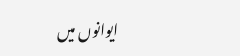ایوانوں میں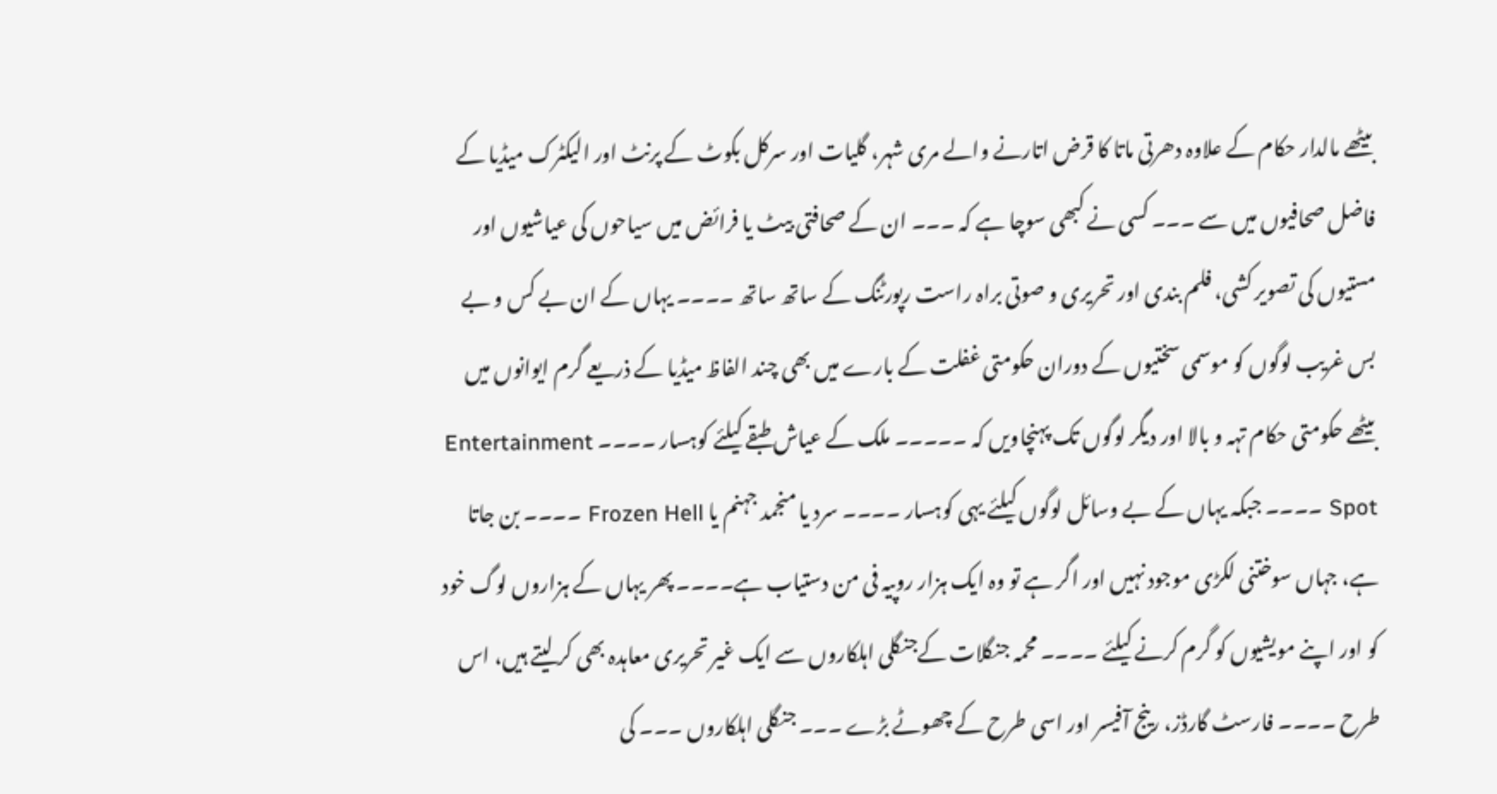بیٹھے مالدار حکام کے علاوہ دھرتی ماتا کا قرض اتارنے والے مری شہر، گلیات اور سرکل بکوٹ کے پرنٹ اور الیکٹرک میڈیا کے فاضل صحافیوں میں سے ۔۔۔ کسی نے کبھی سوچا ہے کہ ۔۔۔ ان کے صحافتی بیٹ یا فرائض میں سیاحوں کی عیاشیوں اور مستیوں کی تصویر کشی، فلم بندی اور تحریری و صوتی براہ راست رپورٹنگ کے ساتھ ساتھ ۔۔۔۔ یہاں کے ان بے کس و بے بس غریب لوگوں کو موسمی سختیوں کے دوران حکومتی غفلت کے بارے میں بھی چند الفاظ میڈیا کے ذریعے گرم ایوانوں میں بیٹھے حکومتی حکام تہہ و بالا اور دیگر لوگوں تک پہنچاویں کہ ۔۔۔۔۔ ملک کے عیاش طبقے کیلئے کوہسار ۔۔۔۔ Entertainment Spot ۔۔۔۔ جبکہ یہاں کے بے وسائل لوگوں کیلئے یہی کوہسار ۔۔۔۔ سرد یا منجمد جہنم یا Frozen Hell ۔۔۔۔ بن جاتا ہے، جہاں سوختنی لکڑی موجود نہیں اور اگر ہے تو وہ ایک ہزار روپیہ فی من دستیاب ہے۔۔۔۔ پھر یہاں کے ہزاروں لوگ خود کو اور اپنے مویشیوں کو گرم کرنے کیلئے ۔۔۔۔ محمہ جنگلات کےجنگلی اہلکاروں سے ایک غیر تحریری معاہدہ بھی کر لیتے ہیں، اس طرح ۔۔۔۔ فارسٹ گارڈز، رینج آفیسر اور اسی طرح کے چھوٹے بڑے ۔۔۔ جنگلی اہلکاروں ۔۔۔ کی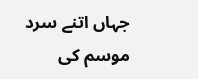جہاں اتنے سرد موسم کی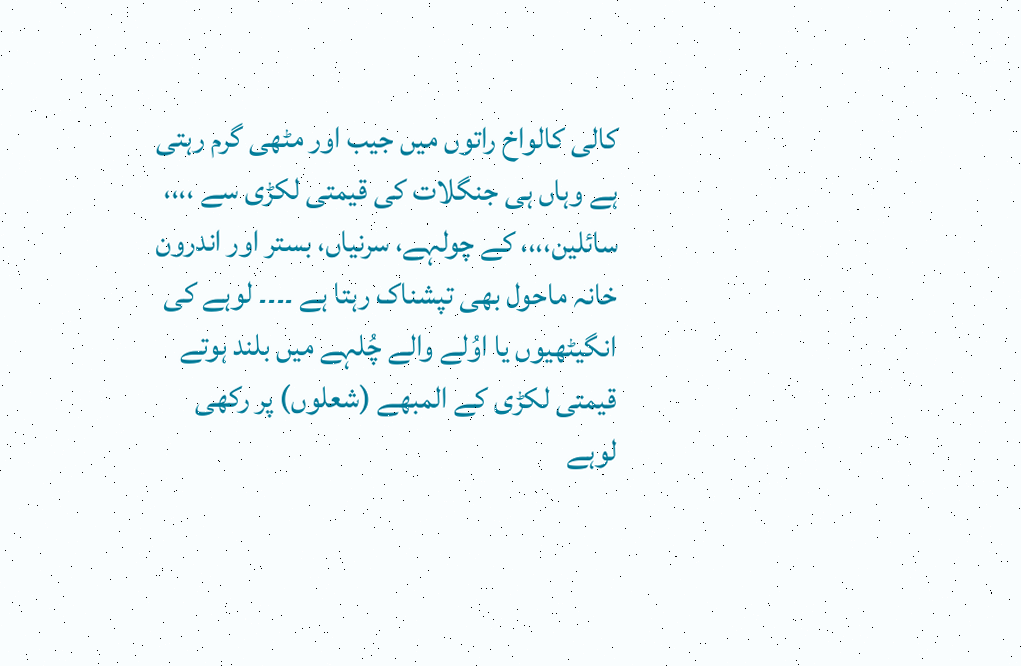کالی کالواخ راتوں میں جیب اور مٹھی گرم رہتی ہے وہاں ہی جنگلات کی قیمتی لکڑی سے ،،،، سائلین،،،، کے چولہے، سرنیاں، بستر اور اندرون خانہ ماحول بھی تپشناک رہتا ہے ۔۔۔۔ لوہے کی انگیٹھیوں یا اوُلے والے چُلہے میں بلند ہوتے قیمتی لکڑی کے المبھے (شعلوں) پر رکھی لوہے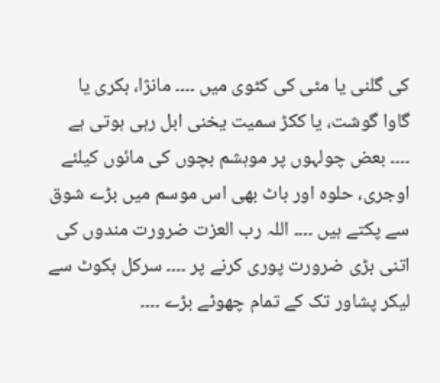کی گلنی یا مٹی کی کٹوی میں ۔۔۔۔ مانژا، بکری یا گاوا گوشت، یا ککڑ سمیت یخنی ابل رہی ہوتی ہے ۔۔۔۔ بعض چولہوں پر موہشم بچوں کی مائوں کیلئے اوجری، حلوہ اور باٹ بھی اس موسم میں بڑے شوق سے پکتے ہیں ۔۔۔۔ اللہ رب العزت ضرورت مندوں کی اتنی بڑی ضرورت پوری کرنے پر ۔۔۔۔ سرکل بکوٹ سے لیکر پشاور تک کے تمام چھوٹے بڑے ۔۔۔۔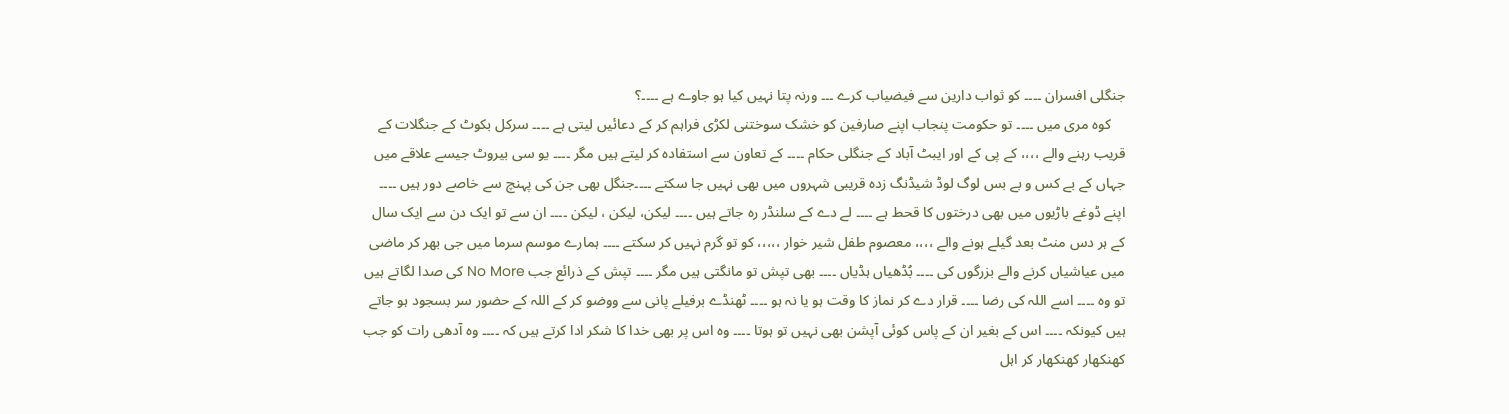جنگلی افسران ۔۔۔۔ کو ثواب دارین سے فیضیاب کرے ۔۔۔ ورنہ پتا نہیں کیا ہو جاوے ہے ۔۔۔۔؟
    کوہ مری میں ۔۔۔۔ تو حکومت پنجاب اپنے صارفین کو خشک سوختنی لکڑی فراہم کر کے دعائیں لیتی ہے ۔۔۔۔ سرکل بکوٹ کے جنگلات کے قریب رہنے والے ،،،، کے پی کے اور ایبٹ آباد کے جنگلی حکام ۔۔۔۔ کے تعاون سے استفادہ کر لیتے ہیں مگر ۔۔۔۔ یو سی بیروٹ جیسے علاقے میں جہاں کے بے کس و بے بس لوگ لوڈ شیڈنگ زدہ قریبی شہروں میں بھی نہیں جا سکتے ۔۔۔۔جنگل بھی جن کی پہنچ سے خاصے دور ہیں ۔۔۔۔ اپنے ڈوغے باڑیوں میں بھی درختوں کا قحط ہے ۔۔۔۔ لے دے کے سلنڈر رہ جاتے ہیں ۔۔۔۔ لیکن، لیکن ، لیکن ۔۔۔۔ ان سے تو ایک دن سے ایک سال کے ہر دس منٹ بعد گیلے ہونے والے ،،،، معصوم طفل شیر خوار ،،،،، کو تو گرم نہیں کر سکتے ۔۔۔۔ ہمارے موسم سرما میں جی بھر کر ماضی میں عیاشیاں کرنے والے بزرگوں کی ۔۔۔۔ بُڈھیاں ہڈیاں ۔۔۔۔ بھی تپش تو مانگتی ہیں مگر ۔۔۔۔ تپش کے ذرائع جب No More کی صدا لگاتے ہیں تو وہ ۔۔۔۔ اسے اللہ کی رضا ۔۔۔۔ قرار دے کر نماز کا وقت ہو یا نہ ہو ۔۔۔۔ ٹھنڈے برفیلے پانی سے ووضو کر کے اللہ کے حضور سر بسجود ہو جاتے ہیں کیونکہ ۔۔۔۔ اس کے بغیر ان کے پاس کوئی آپشن بھی نہیں تو ہوتا ۔۔۔۔ وہ اس پر بھی خدا کا شکر ادا کرتے ہیں کہ ۔۔۔۔ وہ آدھی رات کو جب کھنکھار کھنکھار کر اہل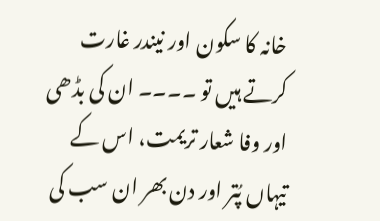خانہ کا سکون اور نیندر غارت کرتے ہیں تو ۔۔۔۔ ان کی بڈھی اور وفا شعار تریمت، اس کے تیہاں پُتر اور دن بھر ان سب کی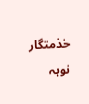خذمتگار نوہہ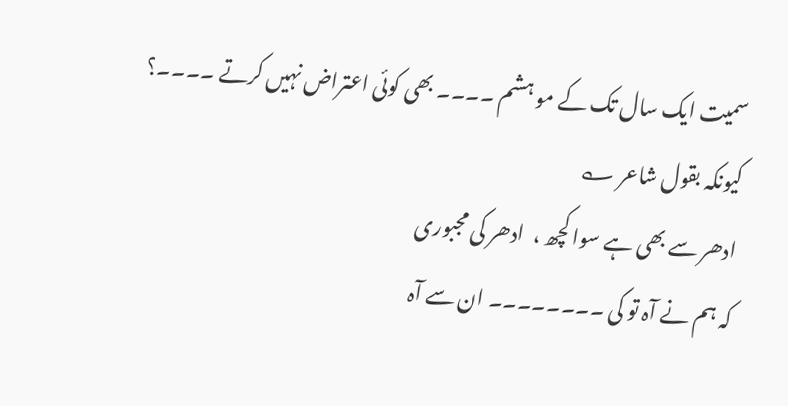سمیت ایک سال تک کے مو ہشم ۔۔۔۔ بھی کوئی اعتراض نہیں کرتے ۔۔۔۔؟ کیونکہ بقول شاعر ؎
ادھر سے بھی ہے سوا کچھ ،  ادھر کی مجبوری
کہ ہم نے آہ تو کی ۔۔۔۔۔۔۔۔ ان سے آہ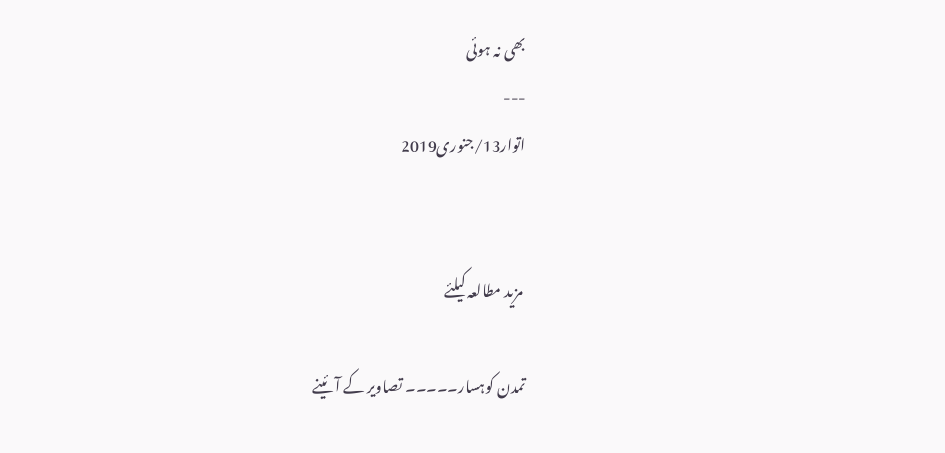بھی نہ ہوئی
---
اتوار13/جنوری2019


 مزید مطالعہ کیلئے

تمدن کوہسار۔۔۔۔۔ تصاویر کے آئینے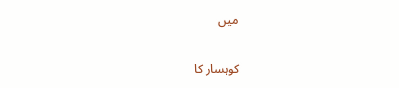میں

کوہسار کا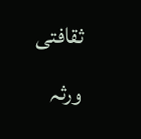ثقافتی ورثہ